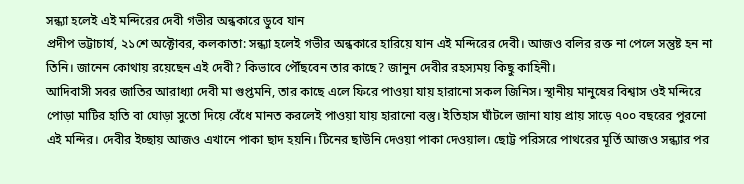সন্ধ্যা হলেই এই মন্দিরের দেবী গভীর অন্ধকারে ডুবে যান
প্রদীপ ভট্টাচার্য, ২১শে অক্টোবর, কলকাতা: সন্ধ্যা হলেই গভীর অন্ধকারে হারিয়ে যান এই মন্দিরের দেবী। আজও বলির রক্ত না পেলে সন্তুষ্ট হন না তিনি। জানেন কোথায় রয়েছেন এই দেবী? কিভাবে পৌঁছবেন তার কাছে? জানুন দেবীর রহস্যময় কিছু কাহিনী।
আদিবাসী সবর জাতির আরাধ্যা দেবী মা গুপ্তমনি, তার কাছে এলে ফিরে পাওয়া যায় হারানো সকল জিনিস। স্থানীয় মানুষের বিশ্বাস ওই মন্দিরে পোড়া মাটির হাতি বা ঘোড়া সুতো দিয়ে বেঁধে মানত করলেই পাওয়া যায় হারানো বস্তু। ইতিহাস ঘাঁটলে জানা যায় প্রায় সাড়ে ৭০০ বছরের পুরনো এই মন্দির। দেবীর ইচ্ছায় আজও এখানে পাকা ছাদ হয়নি। টিনের ছাউনি দেওয়া পাকা দেওয়াল। ছোট্ট পরিসরে পাথরের মূর্তি আজও সন্ধ্যার পর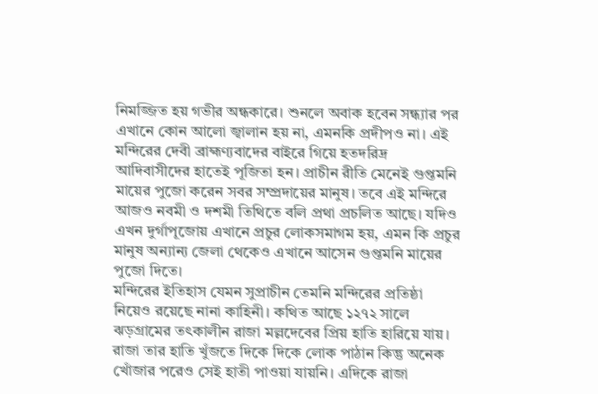নিমজ্জিত হয় গভীর অন্ধকারে। শুনলে অবাক হবেন সন্ধ্যার পর এখানে কোন আলো জ্বালান হয় না, এমনকি প্রদীপও না। এই মন্দিরের দেবী ব্রাহ্মণ্যবাদের বাইরে গিয়ে হতদরিদ্র আদিবাসীদের হাতেই পূজিতা হন। প্রাচীন রীতি মেনেই গুপ্তমনি মায়ের পুজো করেন সবর সম্প্রদায়ের মানুষ। তবে এই মন্দিরে আজও নবমী ও দশমী তিথিতে বলি প্রথা প্রচলিত আছে। যদিও এখন দুর্গাপূজোয় এখানে প্রচুর লোকসমাগম হয়, এমন কি প্রচুর মানুষ অন্যান্য জেলা থেকেও এখানে আসেন গুপ্তমনি মায়ের পুজো দিতে।
মন্দিরের ইতিহাস যেমন সুপ্রাচীন তেমনি মন্দিরের প্রতিষ্ঠা নিয়েও রয়েছে নানা কাহিনী। কথিত আছে ১২৭২ সালে ঝড়গ্রামের তৎকালীন রাজা মল্লদেবের প্রিয় হাতি হারিয়ে যায়। রাজা তার হাতি খুঁজতে দিকে দিকে লোক পাঠান কিন্তু অনেক খোঁজার পরেও সেই হাতী পাওয়া যায়নি। এদিকে রাজা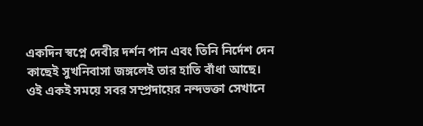একদিন স্বপ্নে দেবীর দর্শন পান এবং তিনি নির্দেশ দেন কাছেই সুখনিবাসা জঙ্গলেই তার হাতি বাঁধা আছে। ওই একই সময়ে সবর সম্প্রদায়ের নন্দভক্তা সেখানে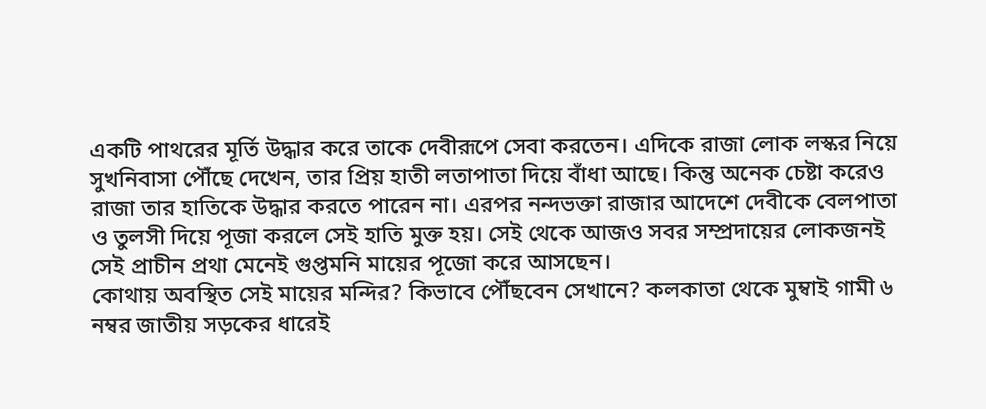একটি পাথরের মূর্তি উদ্ধার করে তাকে দেবীরূপে সেবা করতেন। এদিকে রাজা লোক লস্কর নিয়ে সুখনিবাসা পৌঁছে দেখেন, তার প্রিয় হাতী লতাপাতা দিয়ে বাঁধা আছে। কিন্তু অনেক চেষ্টা করেও রাজা তার হাতিকে উদ্ধার করতে পারেন না। এরপর নন্দভক্তা রাজার আদেশে দেবীকে বেলপাতা ও তুলসী দিয়ে পূজা করলে সেই হাতি মুক্ত হয়। সেই থেকে আজও সবর সম্প্রদায়ের লোকজনই সেই প্রাচীন প্রথা মেনেই গুপ্তমনি মায়ের পূজো করে আসছেন।
কোথায় অবস্থিত সেই মায়ের মন্দির? কিভাবে পৌঁছবেন সেখানে? কলকাতা থেকে মুম্বাই গামী ৬ নম্বর জাতীয় সড়কের ধারেই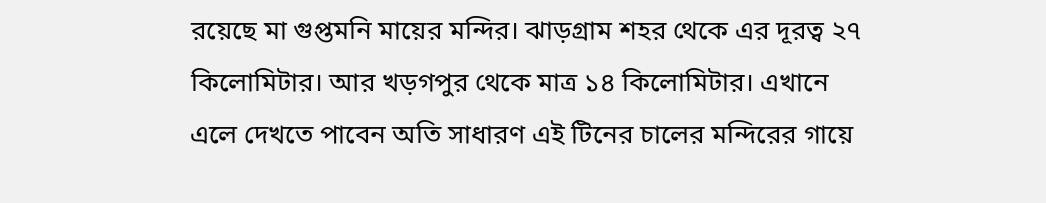রয়েছে মা গুপ্তমনি মায়ের মন্দির। ঝাড়গ্রাম শহর থেকে এর দূরত্ব ২৭ কিলোমিটার। আর খড়গপুর থেকে মাত্র ১৪ কিলোমিটার। এখানে এলে দেখতে পাবেন অতি সাধারণ এই টিনের চালের মন্দিরের গায়ে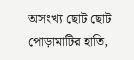অসংখ্য ছোট ছোট পোড়ামাটির হাতি,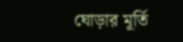ঘোড়ার মূর্তি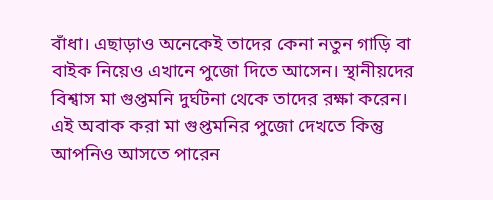বাঁধা। এছাড়াও অনেকেই তাদের কেনা নতুন গাড়ি বা বাইক নিয়েও এখানে পুজো দিতে আসেন। স্থানীয়দের বিশ্বাস মা গুপ্তমনি দুর্ঘটনা থেকে তাদের রক্ষা করেন। এই অবাক করা মা গুপ্তমনির পুজো দেখতে কিন্তু আপনিও আসতে পারেন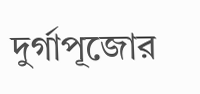দুর্গাপূজোর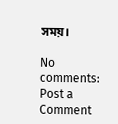সময়।

No comments:
Post a Comment